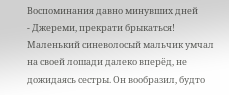Воспоминания давно минувших дней
- Джереми, прекрати брыкаться!
Маленький синеволосый мальчик умчал на своей лошади далеко вперёд, не дожидаясь сестры. Он вообразил, будто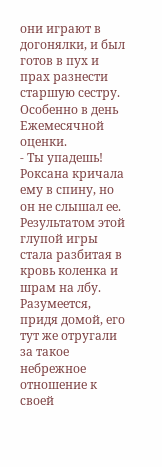они играют в догонялки, и был готов в пух и прах разнести старшую сестру. Особенно в день Ежемесячной оценки.
- Ты упадешь!
Роксана кричала ему в спину, но он не слышал ее. Результатом этой глупой игры стала разбитая в кровь коленка и шрам на лбу. Разумеется, придя домой, его тут же отругали за такое небрежное отношение к своей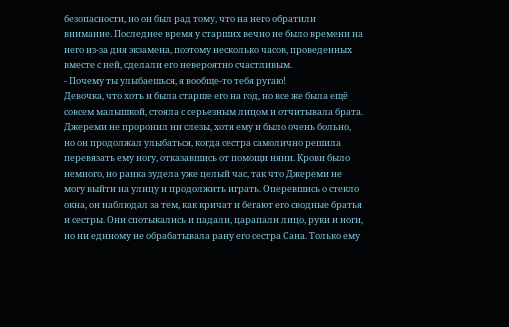безопасности, но он был рад тому, что на него обратили внимание. Последнее время у старших вечно не было времени на него из-за дня экзамена, поэтому несколько часов, проведенных вместе с ней, сделали его невероятно счастливым.
- Почему ты улыбаешься, я вообще-то тебя ругаю!
Девочка, что хоть и была старше его на год, но все же была ещё совсем малышкой, стояла с серьезным лицом и отчитывала брата. Джереми не проронил ни слезы, хотя ему и было очень больно, но он продолжал улыбаться, когда сестра самолично решила перевязать ему ногу, отказавшись от помощи няни. Крови было немного, но ранка зудела уже целый час, так что Джереми не могу выйти на улицу и продолжить играть. Оперевшись о стекло окна, он наблюдал за тем, как кричат и бегают его сводные братья и сестры. Они спотыкались и падали, царапали лицо, руки и ноги, но ни единому не обрабатывала рану его сестра Сана. Только ему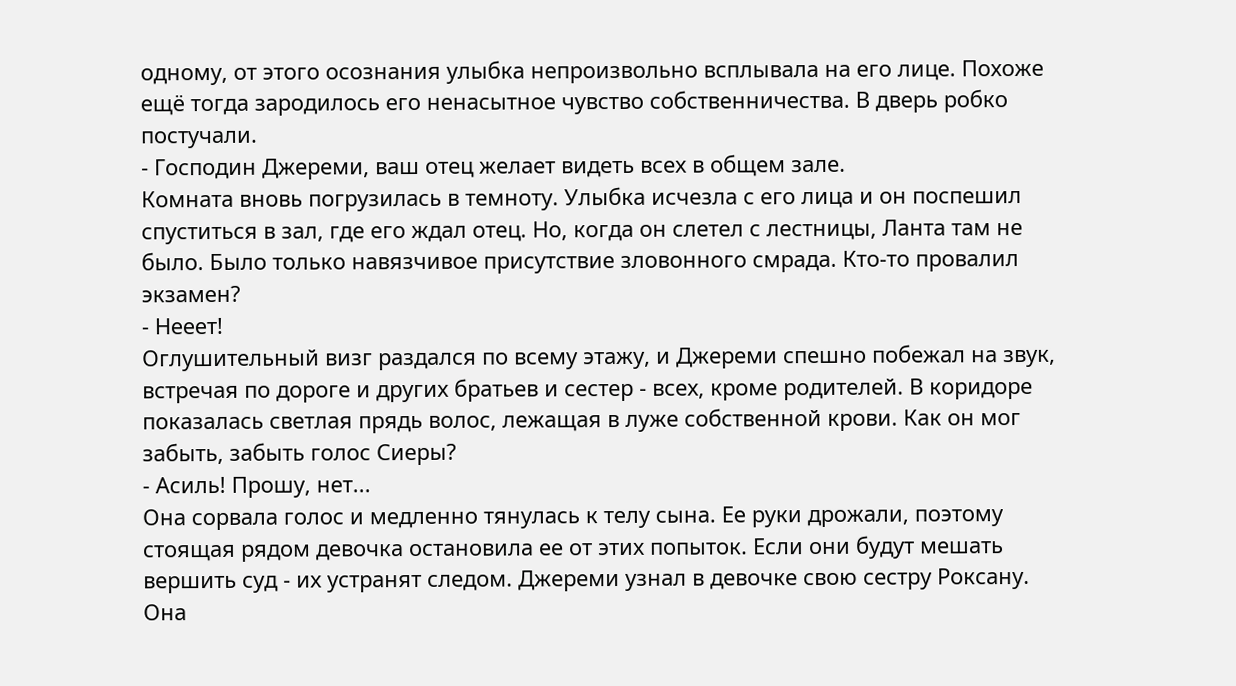одному, от этого осознания улыбка непроизвольно всплывала на его лице. Похоже ещё тогда зародилось его ненасытное чувство собственничества. В дверь робко постучали.
- Господин Джереми, ваш отец желает видеть всех в общем зале.
Комната вновь погрузилась в темноту. Улыбка исчезла с его лица и он поспешил спуститься в зал, где его ждал отец. Но, когда он слетел с лестницы, Ланта там не было. Было только навязчивое присутствие зловонного смрада. Кто-то провалил экзамен?
- Нееет!
Оглушительный визг раздался по всему этажу, и Джереми спешно побежал на звук, встречая по дороге и других братьев и сестер - всех, кроме родителей. В коридоре показалась светлая прядь волос, лежащая в луже собственной крови. Как он мог забыть, забыть голос Сиеры?
- Асиль! Прошу, нет...
Она сорвала голос и медленно тянулась к телу сына. Ее руки дрожали, поэтому стоящая рядом девочка остановила ее от этих попыток. Если они будут мешать вершить суд - их устранят следом. Джереми узнал в девочке свою сестру Роксану. Она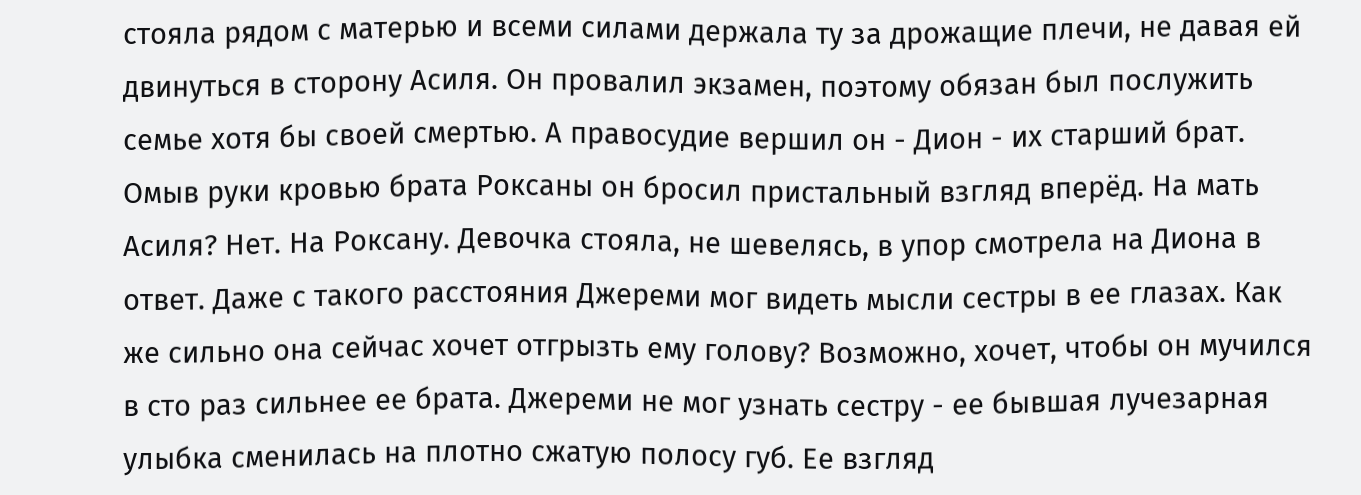стояла рядом с матерью и всеми силами держала ту за дрожащие плечи, не давая ей двинуться в сторону Асиля. Он провалил экзамен, поэтому обязан был послужить семье хотя бы своей смертью. А правосудие вершил он - Дион - их старший брат. Омыв руки кровью брата Роксаны он бросил пристальный взгляд вперёд. На мать Асиля? Нет. На Роксану. Девочка стояла, не шевелясь, в упор смотрела на Диона в ответ. Даже с такого расстояния Джереми мог видеть мысли сестры в ее глазах. Как же сильно она сейчас хочет отгрызть ему голову? Возможно, хочет, чтобы он мучился в сто раз сильнее ее брата. Джереми не мог узнать сестру - ее бывшая лучезарная улыбка сменилась на плотно сжатую полосу губ. Ее взгляд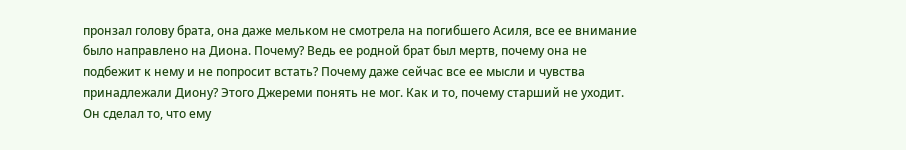пронзал голову брата, она даже мельком не смотрела на погибшего Асиля, все ее внимание было направлено на Диона. Почему? Ведь ее родной брат был мертв, почему она не подбежит к нему и не попросит встать? Почему даже сейчас все ее мысли и чувства принадлежали Диону? Этого Джереми понять не мог. Как и то, почему старший не уходит. Он сделал то, что ему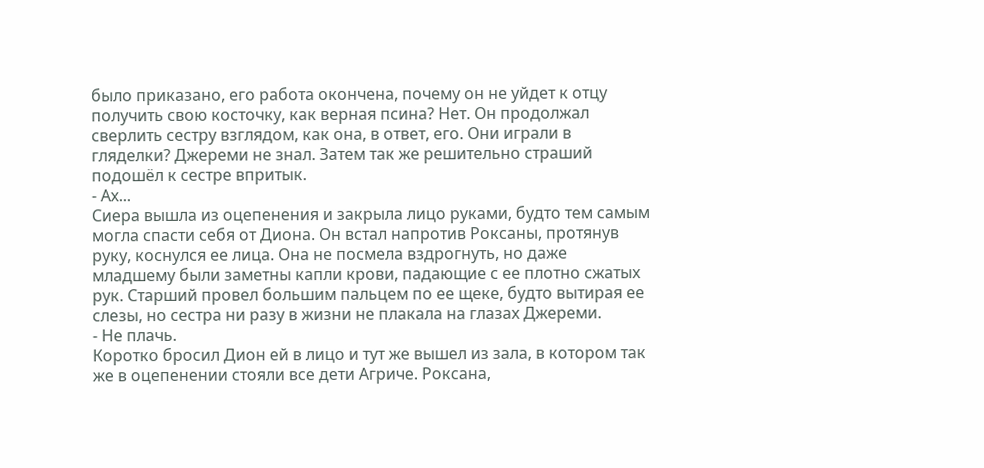было приказано, его работа окончена, почему он не уйдет к отцу получить свою косточку, как верная псина? Нет. Он продолжал сверлить сестру взглядом, как она, в ответ, его. Они играли в гляделки? Джереми не знал. Затем так же решительно страший подошёл к сестре впритык.
- Ах...
Сиера вышла из оцепенения и закрыла лицо руками, будто тем самым могла спасти себя от Диона. Он встал напротив Роксаны, протянув руку, коснулся ее лица. Она не посмела вздрогнуть, но даже младшему были заметны капли крови, падающие с ее плотно сжатых рук. Старший провел большим пальцем по ее щеке, будто вытирая ее слезы, но сестра ни разу в жизни не плакала на глазах Джереми.
- Не плачь.
Коротко бросил Дион ей в лицо и тут же вышел из зала, в котором так же в оцепенении стояли все дети Агриче. Роксана,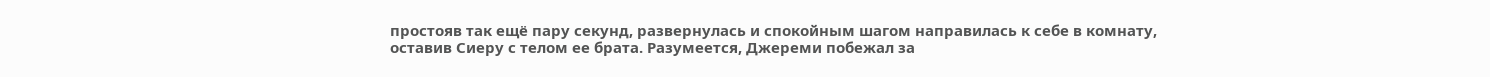простояв так ещё пару секунд, развернулась и спокойным шагом направилась к себе в комнату, оставив Сиеру с телом ее брата. Разумеется, Джереми побежал за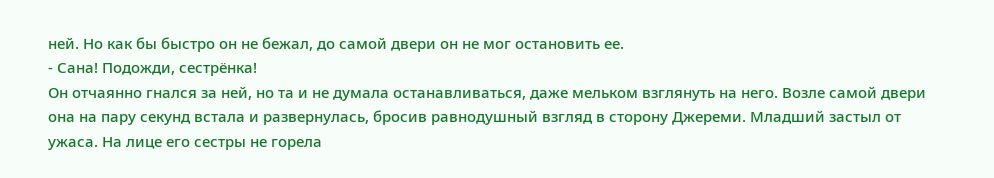ней. Но как бы быстро он не бежал, до самой двери он не мог остановить ее.
- Сана! Подожди, сестрёнка!
Он отчаянно гнался за ней, но та и не думала останавливаться, даже мельком взглянуть на него. Возле самой двери она на пару секунд встала и развернулась, бросив равнодушный взгляд в сторону Джереми. Младший застыл от ужаса. На лице его сестры не горела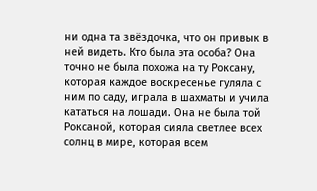ни одна та звёздочка, что он привык в ней видеть. Кто была эта особа? Она точно не была похожа на ту Роксану, которая каждое воскресенье гуляла с ним по саду, играла в шахматы и учила кататься на лошади. Она не была той Роксаной, которая сияла светлее всех солнц в мире, которая всем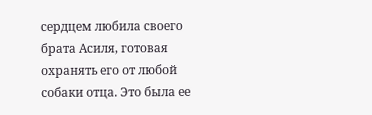сердцем любила своего брата Асиля, готовая охранять его от любой собаки отца. Это была ее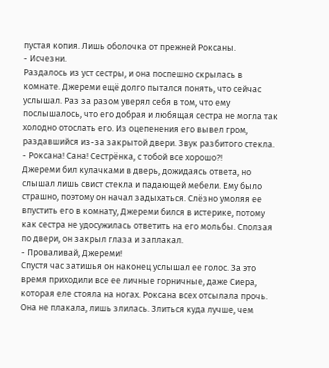пустая копия. Лишь оболочка от прежней Роксаны.
- Исчезни.
Раздалось из уст сестры, и она поспешно скрылась в комнате. Джереми ещё долго пытался понять, что сейчас услышал. Раз за разом уверял себя в том, что ему послышалось, что его добрая и любящая сестра не могла так холодно отослать его. Из оцепенения его вывел гром, раздавшийся из-за закрытой двери. Звук разбитого стекла.
- Роксана! Сана! Сестрёнка, с тобой все хорошо?!
Джереми бил кулачками в дверь, дожидаясь ответа, но слышал лишь свист стекла и падающей мебели. Ему было страшно, поэтому он начал задыхаться. Слёзно умоляя ее впустить его в комнату, Джереми бился в истерике, потому как сестра не удосужилась ответить на его мольбы. Сползая по двери, он закрыл глаза и заплакал.
- Проваливай, Джереми!
Спустя час затишья он наконец услышал ее голос. За это время приходили все ее личные горничные, даже Сиера, которая еле стояла на ногах. Роксана всех отсылала прочь. Она не плакала, лишь злилась. Злиться куда лучше, чем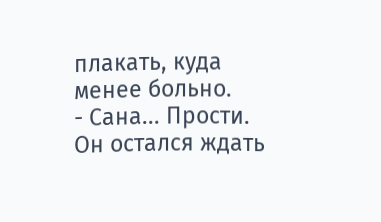плакать, куда менее больно.
- Сана... Прости.
Он остался ждать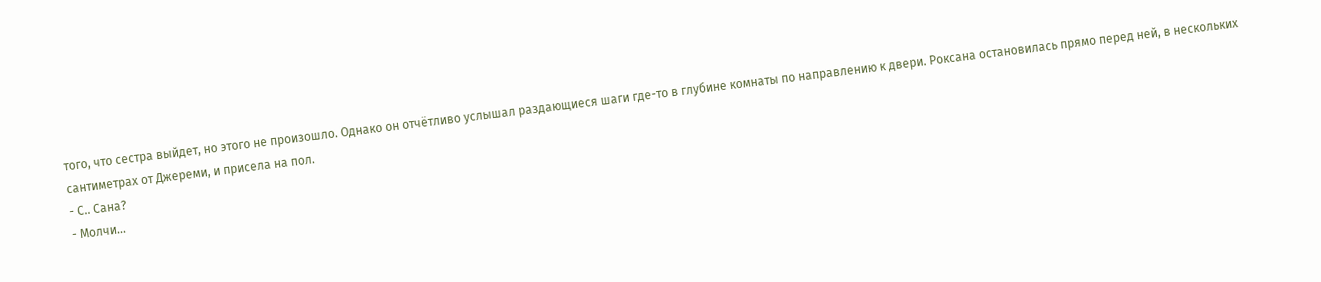того, что сестра выйдет, но этого не произошло. Однако он отчётливо услышал раздающиеся шаги где-то в глубине комнаты по направлению к двери. Роксана остановилась прямо перед ней, в нескольких сантиметрах от Джереми, и присела на пол.
- С.. Сана?
- Молчи...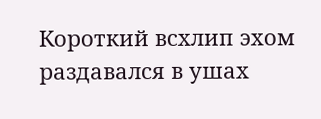Короткий всхлип эхом раздавался в ушах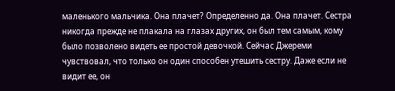маленького мальчика. Она плачет? Определенно да. Она плачет. Сестра никогда прежде не плакала на глазах других, он был тем самым, кому было позволено видеть ее простой девочкой. Сейчас Джереми чувствовал, что только он один способен утешить сестру. Даже если не видит ее, он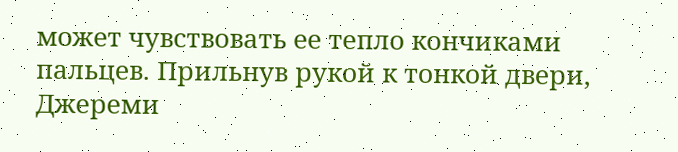может чувствовать ее тепло кончиками пальцев. Прильнув рукой к тонкой двери, Джереми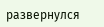развернулся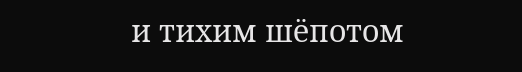и тихим шёпотом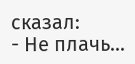сказал:
- Не плачь...